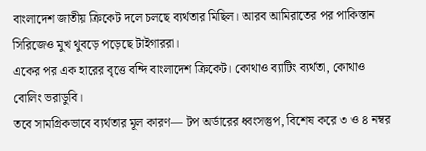বাংলাদেশ জাতীয় ক্রিকেট দলে চলছে ব্যর্থতার মিছিল। আরব আমিরাতের পর পাকিস্তান সিরিজেও মুখ থুবড়ে পড়েছে টাইগাররা।
একের পর এক হারের বৃত্তে বন্দি বাংলাদেশ ক্রিকেট। কোথাও ব্যাটিং ব্যর্থতা, কোথাও বোলিং ভরাডুবি।
তবে সামগ্রিকভাবে ব্যর্থতার মূল কারণ— টপ অর্ডারের ধ্বংসস্তুপ, বিশেষ করে ৩ ও ৪ নম্বর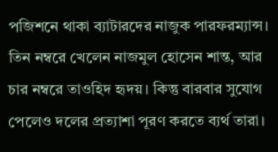পজিশনে থাকা ব্যাটারদের নাজুক পারফরম্যান্স।
তিন নম্বরে খেলেন নাজমুল হোসেন শান্ত, আর চার নম্বরে তাওহিদ হৃদয়। কিন্তু বারবার সুযোগ পেলেও দলের প্রত্যাশা পূরণ করতে ব্যর্থ তারা।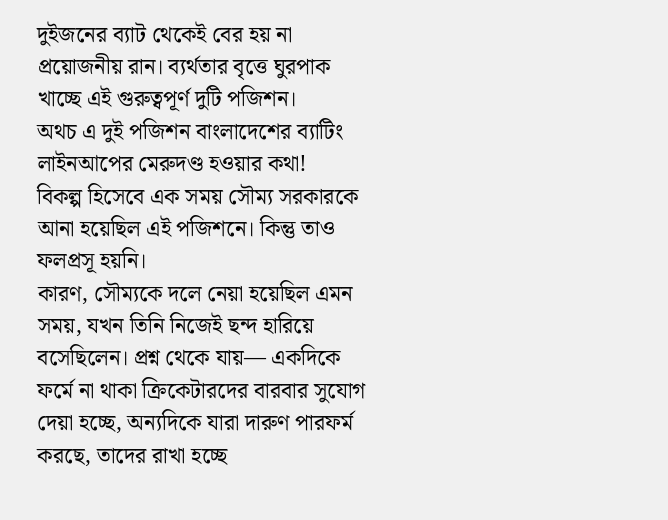দুইজনের ব্যাট থেকেই বের হয় না প্রয়োজনীয় রান। ব্যর্থতার বৃত্তে ঘুরপাক খাচ্ছে এই গুরুত্বপূর্ণ দুটি পজিশন।
অথচ এ দুই পজিশন বাংলাদেশের ব্যাটিং লাইনআপের মেরুদণ্ড হওয়ার কথা!
বিকল্প হিসেবে এক সময় সৌম্য সরকারকে আনা হয়েছিল এই পজিশনে। কিন্তু তাও ফলপ্রসূ হয়নি।
কারণ, সৌম্যকে দলে নেয়া হয়েছিল এমন সময়, যখন তিনি নিজেই ছন্দ হারিয়ে বসেছিলেন। প্রশ্ন থেকে যায়— একদিকে ফর্মে না থাকা ক্রিকেটারদের বারবার সুযোগ দেয়া হচ্ছে, অন্যদিকে যারা দারুণ পারফর্ম করছে, তাদের রাখা হচ্ছে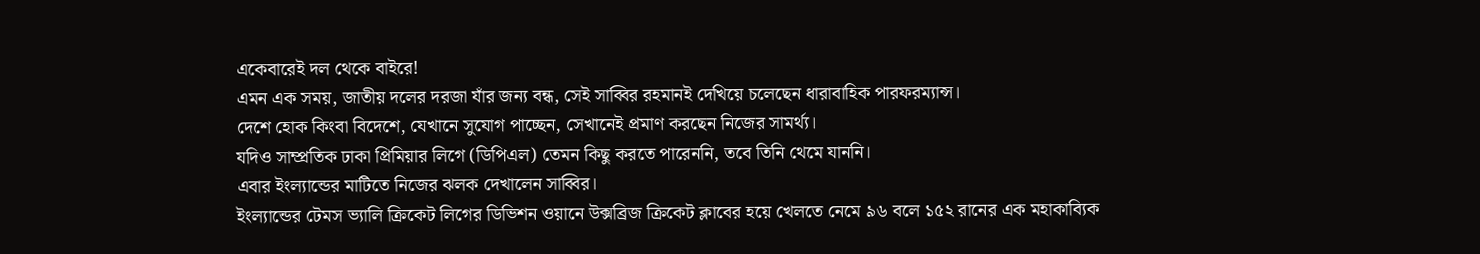একেবারেই দল থেকে বাইরে!
এমন এক সময়, জাতীয় দলের দরজা যাঁর জন্য বন্ধ, সেই সাব্বির রহমানই দেখিয়ে চলেছেন ধারাবাহিক পারফরম্যান্স।
দেশে হোক কিংবা বিদেশে, যেখানে সুযোগ পাচ্ছেন, সেখানেই প্রমাণ করছেন নিজের সামর্থ্য।
যদিও সাম্প্রতিক ঢাকা প্রিমিয়ার লিগে (ডিপিএল) তেমন কিছু করতে পারেননি, তবে তিনি থেমে যাননি।
এবার ইংল্যান্ডের মাটিতে নিজের ঝলক দেখালেন সাব্বির।
ইংল্যান্ডের টেমস ভ্যালি ক্রিকেট লিগের ডিভিশন ওয়ানে উক্সব্রিজ ক্রিকেট ক্লাবের হয়ে খেলতে নেমে ৯৬ বলে ১৫২ রানের এক মহাকাব্যিক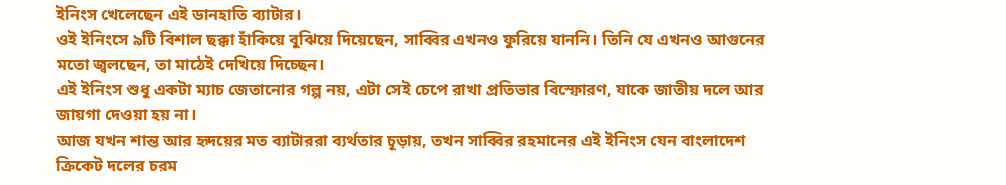ইনিংস খেলেছেন এই ডানহাতি ব্যাটার।
ওই ইনিংসে ৯টি বিশাল ছক্কা হাঁকিয়ে বুঝিয়ে দিয়েছেন, সাব্বির এখনও ফুরিয়ে যাননি। তিনি যে এখনও আগুনের মতো জ্বলছেন, তা মাঠেই দেখিয়ে দিচ্ছেন।
এই ইনিংস শুধু একটা ম্যাচ জেতানোর গল্প নয়, এটা সেই চেপে রাখা প্রতিভার বিস্ফোরণ, যাকে জাতীয় দলে আর জায়গা দেওয়া হয় না।
আজ যখন শান্ত আর হৃদয়ের মত ব্যাটাররা ব্যর্থতার চূড়ায়, তখন সাব্বির রহমানের এই ইনিংস যেন বাংলাদেশ ক্রিকেট দলের চরম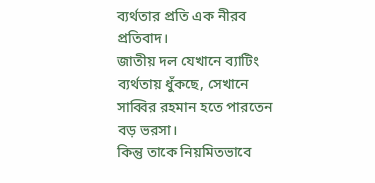ব্যর্থতার প্রতি এক নীরব প্রতিবাদ।
জাতীয় দল যেখানে ব্যাটিং ব্যর্থতায় ধুঁকছে, সেখানে সাব্বির রহমান হতে পারতেন বড় ভরসা।
কিন্তু তাকে নিয়মিতভাবে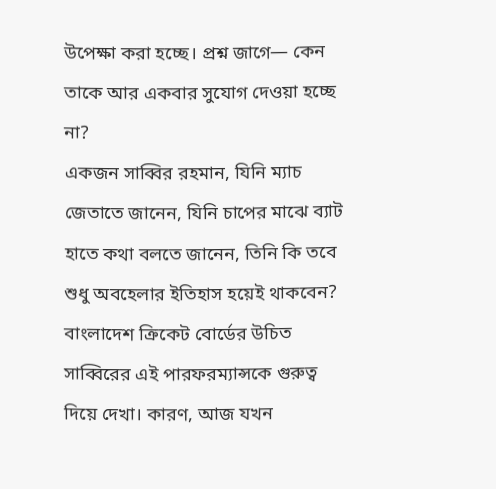উপেক্ষা করা হচ্ছে। প্রশ্ন জাগে— কেন তাকে আর একবার সুযোগ দেওয়া হচ্ছে না?
একজন সাব্বির রহমান, যিনি ম্যাচ জেতাতে জানেন, যিনি চাপের মাঝে ব্যাট হাতে কথা বলতে জানেন, তিনি কি তবে শুধু অবহেলার ইতিহাস হয়েই থাকবেন?
বাংলাদেশ ক্রিকেট বোর্ডের উচিত সাব্বিরের এই পারফরম্যান্সকে গুরুত্ব দিয়ে দেখা। কারণ, আজ যখন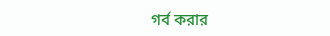গর্ব করার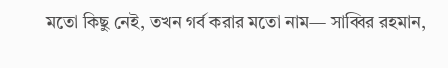মতো কিছু নেই, তখন গর্ব করার মতো নাম— সাব্বির রহমান,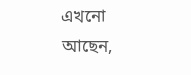এখনো আছেন,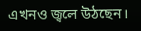এখনও জ্বলে উঠছেন।